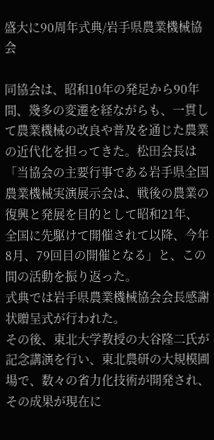盛大に90周年式典/岩手県農業機械協会

同協会は、昭和10年の発足から90年間、幾多の変遷を経ながらも、一貫して農業機械の改良や普及を通じた農業の近代化を担ってきた。松田会長は「当協会の主要行事である岩手県全国農業機械実演展示会は、戦後の農業の復興と発展を目的として昭和21年、全国に先駆けて開催されて以降、今年8月、79回目の開催となる」と、この間の活動を振り返った。
式典では岩手県農業機械協会会長感謝状贈呈式が行われた。
その後、東北大学教授の大谷隆二氏が記念講演を行い、東北農研の大規模圃場で、数々の省力化技術が開発され、その成果が現在に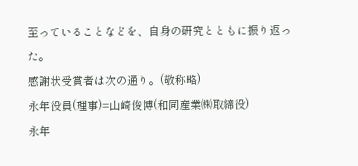至っていることなどを、自身の研究とともに振り返った。
感謝状受賞者は次の通り。(敬称略)
永年役員(理事)=山崎俊博(和同産業㈱取締役)
永年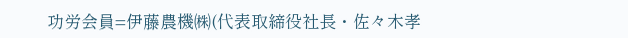功労会員=伊藤農機㈱(代表取締役社長・佐々木孝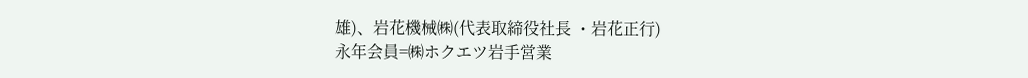雄)、岩花機械㈱(代表取締役社長 ・岩花正行)
永年会員=㈱ホクエツ岩手営業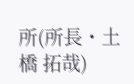所(所長・土橋 拓哉)